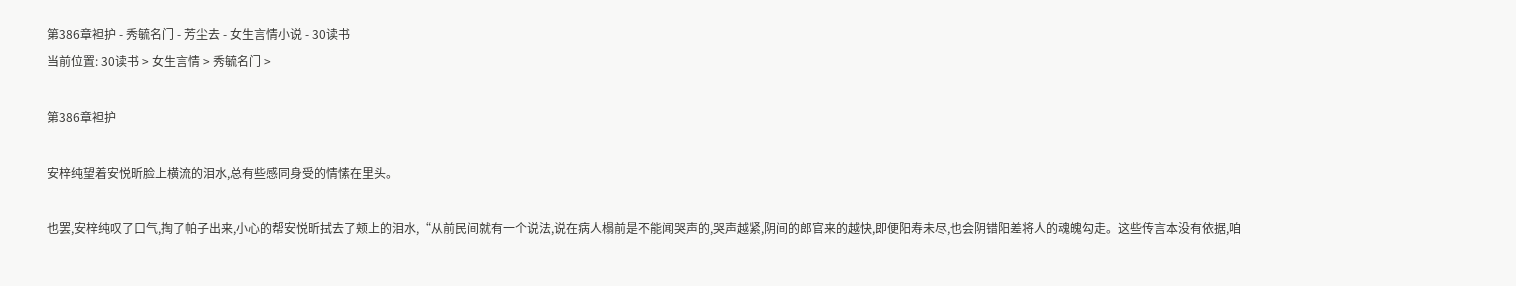第386章袒护 - 秀毓名门 - 芳尘去 - 女生言情小说 - 30读书
当前位置: 30读书 > 女生言情 > 秀毓名门 >

第386章袒护

安梓纯望着安悦昕脸上横流的泪水,总有些感同身受的情愫在里头。

也罢,安梓纯叹了口气,掏了帕子出来,小心的帮安悦昕拭去了颊上的泪水,“从前民间就有一个说法,说在病人榻前是不能闻哭声的,哭声越紧,阴间的郎官来的越快,即便阳寿未尽,也会阴错阳差将人的魂魄勾走。这些传言本没有依据,咱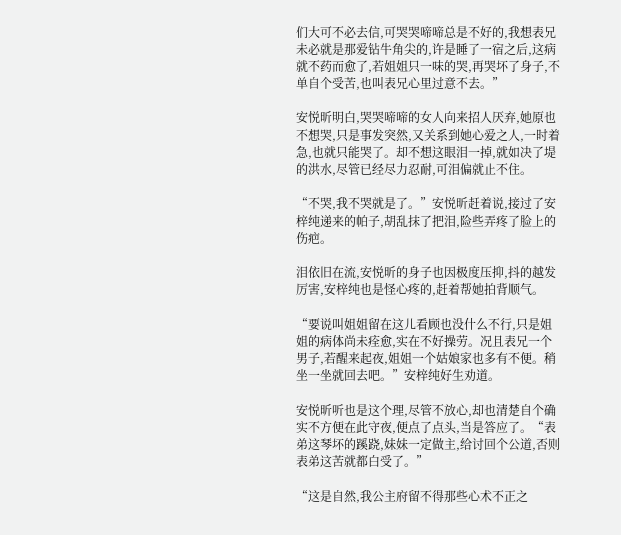们大可不必去信,可哭哭啼啼总是不好的,我想表兄未必就是那爱钻牛角尖的,许是睡了一宿之后,这病就不药而愈了,若姐姐只一味的哭,再哭坏了身子,不单自个受苦,也叫表兄心里过意不去。”

安悦昕明白,哭哭啼啼的女人向来招人厌弃,她原也不想哭,只是事发突然,又关系到她心爱之人,一时着急,也就只能哭了。却不想这眼泪一掉,就如决了堤的洪水,尽管已经尽力忍耐,可泪偏就止不住。

“不哭,我不哭就是了。”安悦昕赶着说,接过了安梓纯递来的帕子,胡乱抹了把泪,险些弄疼了脸上的伤疤。

泪依旧在流,安悦昕的身子也因极度压抑,抖的越发厉害,安梓纯也是怪心疼的,赶着帮她拍背顺气。

“要说叫姐姐留在这儿看顾也没什么不行,只是姐姐的病体尚未痊愈,实在不好操劳。况且表兄一个男子,若醒来起夜,姐姐一个姑娘家也多有不便。稍坐一坐就回去吧。”安梓纯好生劝道。

安悦昕听也是这个理,尽管不放心,却也清楚自个确实不方便在此守夜,便点了点头,当是答应了。“表弟这琴坏的蹊跷,妹妹一定做主,给讨回个公道,否则表弟这苦就都白受了。”

“这是自然,我公主府留不得那些心术不正之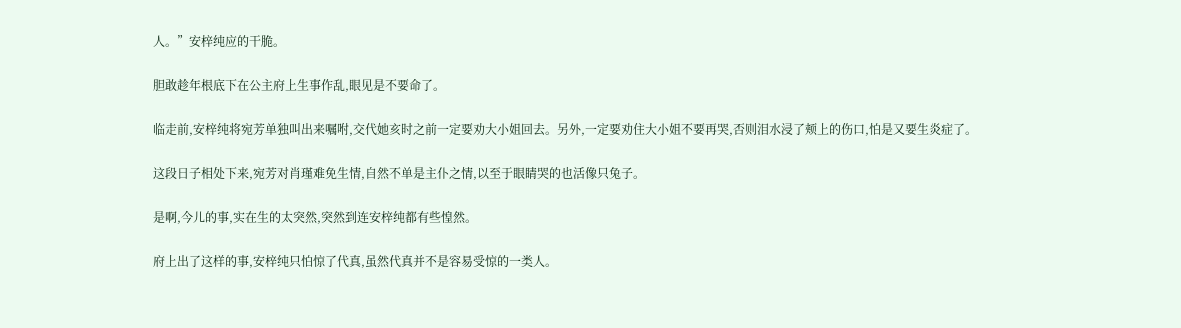人。”安梓纯应的干脆。

胆敢趁年根底下在公主府上生事作乱,眼见是不要命了。

临走前,安梓纯将宛芳单独叫出来嘱咐,交代她亥时之前一定要劝大小姐回去。另外,一定要劝住大小姐不要再哭,否则泪水浸了颊上的伤口,怕是又要生炎症了。

这段日子相处下来,宛芳对肖瑾难免生情,自然不单是主仆之情,以至于眼睛哭的也活像只兔子。

是啊,今儿的事,实在生的太突然,突然到连安梓纯都有些惶然。

府上出了这样的事,安梓纯只怕惊了代真,虽然代真并不是容易受惊的一类人。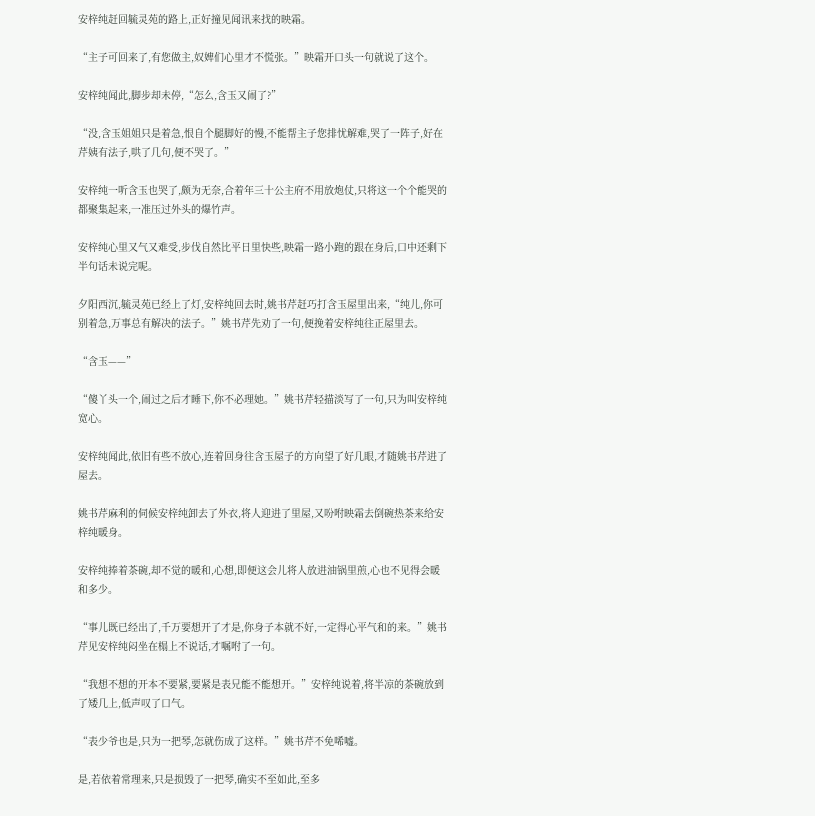安梓纯赶回毓灵苑的路上,正好撞见闻讯来找的映霜。

“主子可回来了,有您做主,奴婢们心里才不慌张。”映霜开口头一句就说了这个。

安梓纯闻此,脚步却未停,“怎么,含玉又闹了?”

“没,含玉姐姐只是着急,恨自个腿脚好的慢,不能帮主子您排忧解难,哭了一阵子,好在芹姨有法子,哄了几句,便不哭了。”

安梓纯一听含玉也哭了,颇为无奈,合着年三十公主府不用放炮仗,只将这一个个能哭的都聚集起来,一准压过外头的爆竹声。

安梓纯心里又气又难受,步伐自然比平日里快些,映霜一路小跑的跟在身后,口中还剩下半句话未说完呢。

夕阳西沉,毓灵苑已经上了灯,安梓纯回去时,姚书芹赶巧打含玉屋里出来,“纯儿,你可别着急,万事总有解决的法子。”姚书芹先劝了一句,便挽着安梓纯往正屋里去。

“含玉——”

“傻丫头一个,闹过之后才睡下,你不必理她。”姚书芹轻描淡写了一句,只为叫安梓纯宽心。

安梓纯闻此,依旧有些不放心,连着回身往含玉屋子的方向望了好几眼,才随姚书芹进了屋去。

姚书芹麻利的伺候安梓纯卸去了外衣,将人迎进了里屋,又吩咐映霜去倒碗热茶来给安梓纯暖身。

安梓纯捧着茶碗,却不觉的暖和,心想,即便这会儿将人放进油锅里煎,心也不见得会暖和多少。

“事儿既已经出了,千万要想开了才是,你身子本就不好,一定得心平气和的来。”姚书芹见安梓纯闷坐在榻上不说话,才嘱咐了一句。

“我想不想的开本不要紧,要紧是表兄能不能想开。”安梓纯说着,将半凉的茶碗放到了矮几上,低声叹了口气。

“表少爷也是,只为一把琴,怎就伤成了这样。”姚书芹不免唏嘘。

是,若依着常理来,只是损毁了一把琴,确实不至如此,至多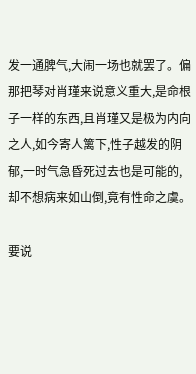发一通脾气,大闹一场也就罢了。偏那把琴对肖瑾来说意义重大,是命根子一样的东西,且肖瑾又是极为内向之人,如今寄人篱下,性子越发的阴郁,一时气急昏死过去也是可能的,却不想病来如山倒,竟有性命之虞。

要说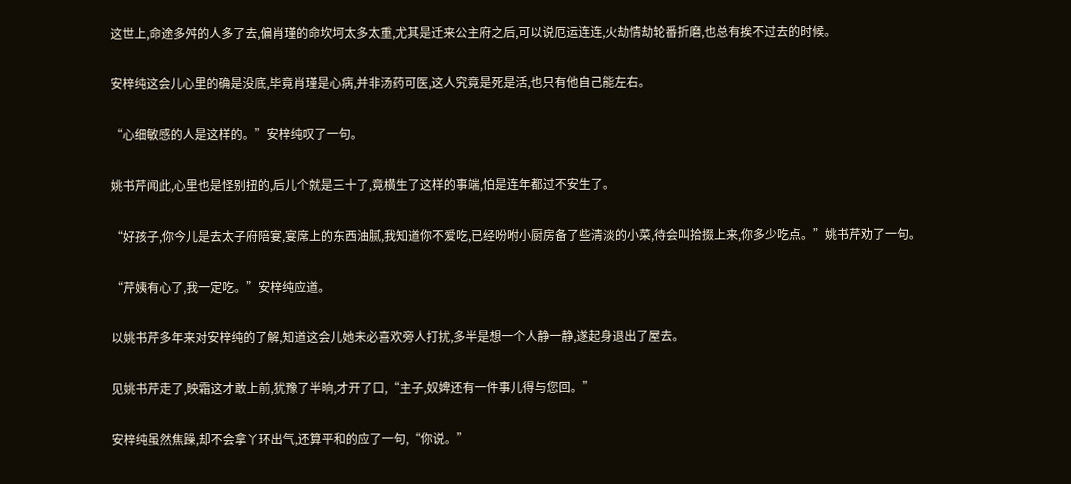这世上,命途多舛的人多了去,偏肖瑾的命坎坷太多太重,尤其是迁来公主府之后,可以说厄运连连,火劫情劫轮番折磨,也总有挨不过去的时候。

安梓纯这会儿心里的确是没底,毕竟肖瑾是心病,并非汤药可医,这人究竟是死是活,也只有他自己能左右。

“心细敏感的人是这样的。”安梓纯叹了一句。

姚书芹闻此,心里也是怪别扭的,后儿个就是三十了,竟横生了这样的事端,怕是连年都过不安生了。

“好孩子,你今儿是去太子府陪宴,宴席上的东西油腻,我知道你不爱吃,已经吩咐小厨房备了些清淡的小菜,待会叫拾掇上来,你多少吃点。”姚书芹劝了一句。

“芹姨有心了,我一定吃。”安梓纯应道。

以姚书芹多年来对安梓纯的了解,知道这会儿她未必喜欢旁人打扰,多半是想一个人静一静,遂起身退出了屋去。

见姚书芹走了,映霜这才敢上前,犹豫了半晌,才开了口,“主子,奴婢还有一件事儿得与您回。”

安梓纯虽然焦躁,却不会拿丫环出气,还算平和的应了一句,“你说。”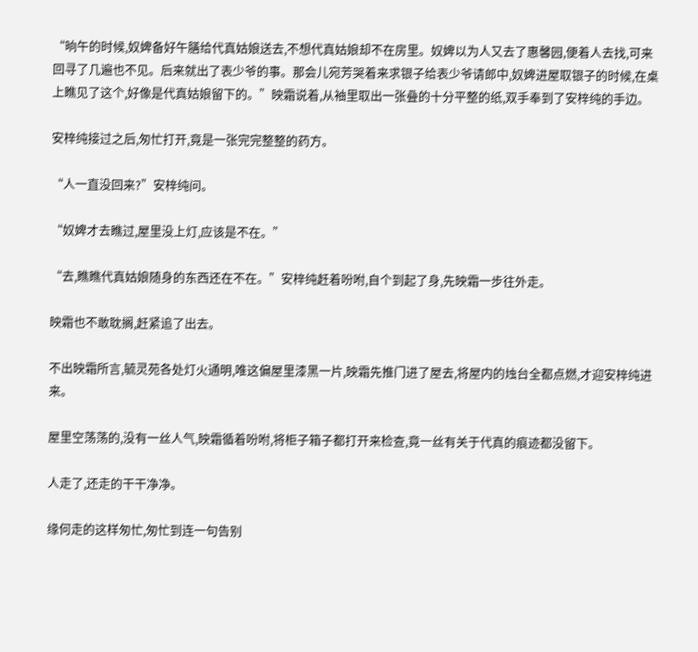“晌午的时候,奴婢备好午膳给代真姑娘送去,不想代真姑娘却不在房里。奴婢以为人又去了惠馨园,便着人去找,可来回寻了几遍也不见。后来就出了表少爷的事。那会儿宛芳哭着来求银子给表少爷请郎中,奴婢进屋取银子的时候,在桌上瞧见了这个,好像是代真姑娘留下的。”映霜说着,从袖里取出一张叠的十分平整的纸,双手奉到了安梓纯的手边。

安梓纯接过之后,匆忙打开,竟是一张完完整整的药方。

“人一直没回来?”安梓纯问。

“奴婢才去瞧过,屋里没上灯,应该是不在。”

“去,瞧瞧代真姑娘随身的东西还在不在。”安梓纯赶着吩咐,自个到起了身,先映霜一步往外走。

映霜也不敢耽搁,赶紧追了出去。

不出映霜所言,毓灵苑各处灯火通明,唯这偏屋里漆黑一片,映霜先推门进了屋去,将屋内的烛台全都点燃,才迎安梓纯进来。

屋里空荡荡的,没有一丝人气,映霜循着吩咐,将柜子箱子都打开来检查,竟一丝有关于代真的痕迹都没留下。

人走了,还走的干干净净。

缘何走的这样匆忙,匆忙到连一句告别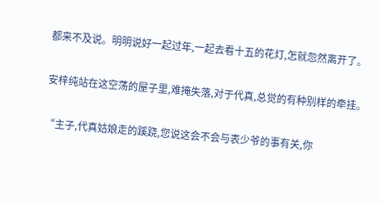都来不及说。明明说好一起过年,一起去看十五的花灯,怎就忽然离开了。

安梓纯站在这空荡的屋子里,难掩失落,对于代真,总觉的有种别样的牵挂。

“主子,代真姑娘走的蹊跷,您说这会不会与表少爷的事有关,你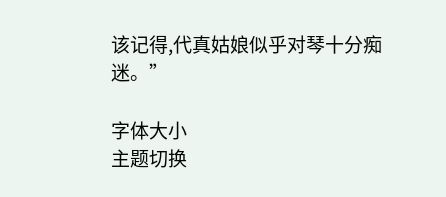该记得,代真姑娘似乎对琴十分痴迷。”

字体大小
主题切换